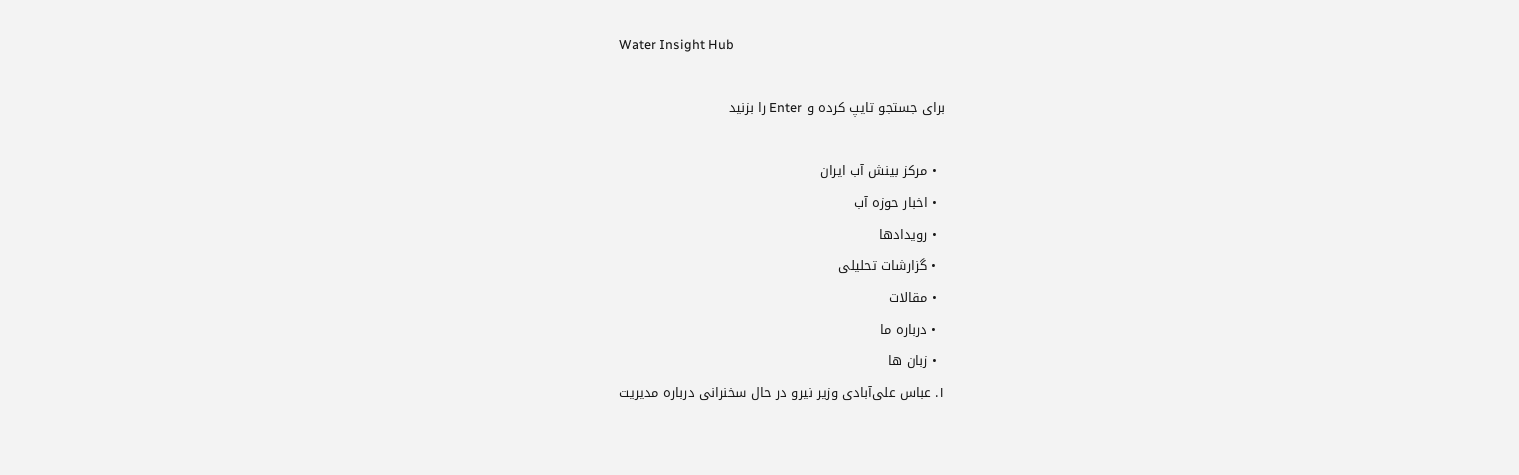Water Insight Hub

برای جستجو تایپ کرده و Enter را بزنید

  • مرکز بینش آب ایران
  • اخبار حوزه آب
  • رویدادها
  • گزارشات تحلیلی
  • مقالات
  • درباره ما
  • زبان ها
۱. عباس علی‌آبادی وزیر نیرو در حال سخنرانی درباره مدیریت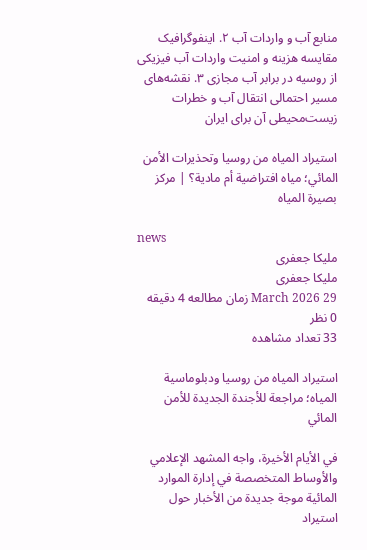منابع آب و واردات آب ۲. اینفوگرافیک مقایسه هزینه و امنیت واردات آب فیزیکی از روسیه در برابر آب مجازی ۳. نقشه‌های مسیر احتمالی انتقال آب و خطرات زیست‌محیطی آن برای ایران

استيراد المياه من روسيا وتحذيرات الأمن المائي؛ مياه افتراضية أم مادية؟ | مركز بصيرة المياه

news
ملیکا جعفری
ملیکا جعفری
29 March 2026 زمان مطالعه 4 دقیقه
0 نظر
33 تعداد مشاهده

استيراد المياه من روسيا ودبلوماسية المياه؛ مراجعة للأجندة الجديدة للأمن المائي

في الأيام الأخيرة، واجه المشهد الإعلامي والأوساط المتخصصة في إدارة الموارد المائية موجة جديدة من الأخبار حول استيراد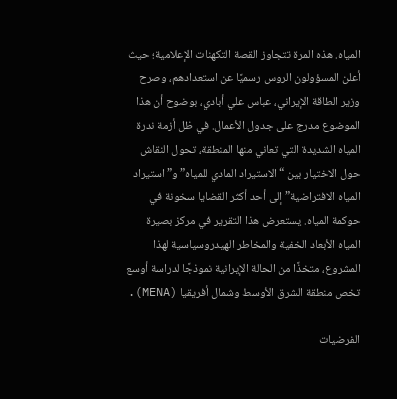المياه. هذه المرة تتجاوز القصة التكهنات الإعلامية؛ حيث أعلن المسؤولون الروس رسميًا عن استعدادهم، وصرح وزير الطاقة الإيراني، عباس علي أبادي، بوضوح أن هذا الموضوع مدرج على جدول الأعمال. في ظل أزمة ندرة المياه الشديدة التي تعاني منها المنطقة، تحول النقاش حول الاختيار بين “الاستيراد المادي للمياه” و”استيراد المياه الافتراضية” إلى أحد أكثر القضايا سخونة في حوكمة المياه. يستعرض هذا التقرير في مركز بصيرة المياه الأبعاد الخفية والمخاطر الهيدروسياسية لهذا المشروع، متخذًا من الحالة الإيرانية نموذجًا لدراسة أوسع تخص منطقة الشرق الأوسط وشمال أفريقيا (MENA).

الفرضيات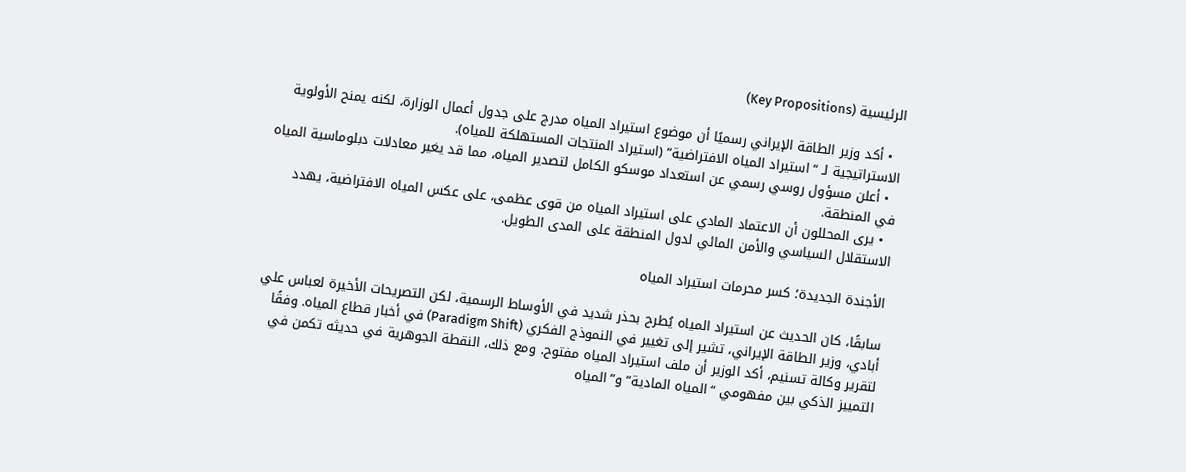الرئيسية (Key Propositions)

  • أكد وزير الطاقة الإيراني رسميًا أن موضوع استيراد المياه مدرج على جدول أعمال الوزارة، لكنه يمنح الأولوية الاستراتيجية لـ “استيراد المياه الافتراضية” (استيراد المنتجات المستهلكة للمياه).
  • أعلن مسؤول روسي رسمي عن استعداد موسكو الكامل لتصدير المياه، مما قد يغير معادلات دبلوماسية المياه في المنطقة.
  • يرى المحللون أن الاعتماد المادي على استيراد المياه من قوى عظمى، على عكس المياه الافتراضية، يهدد الاستقلال السياسي والأمن المائي لدول المنطقة على المدى الطويل.

الأجندة الجديدة؛ كسر محرمات استيراد المياه

سابقًا، كان الحديث عن استيراد المياه يُطرح بحذر شديد في الأوساط الرسمية، لكن التصريحات الأخيرة لعباس علي أبادي، وزير الطاقة الإيراني، تشير إلى تغيير في النموذج الفكري (Paradigm Shift) في أخبار قطاع المياه. وفقًا لتقرير وكالة تسنيم، أكد الوزير أن ملف استيراد المياه مفتوح. ومع ذلك، النقطة الجوهرية في حديثه تكمن في التمييز الذكي بين مفهومي “المياه المادية” و”المياه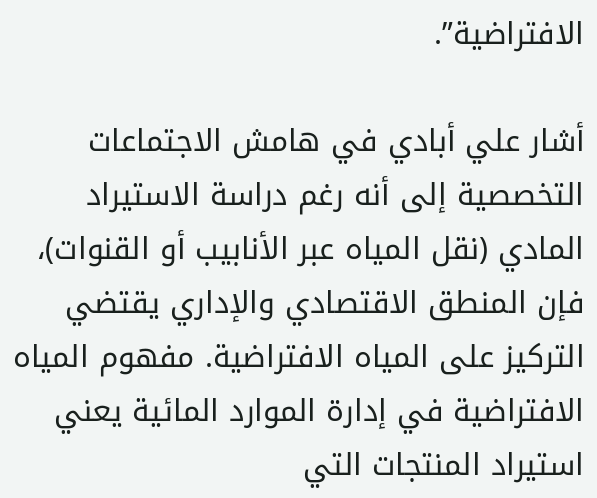الافتراضية”.

أشار علي أبادي في هامش الاجتماعات التخصصية إلى أنه رغم دراسة الاستيراد المادي (نقل المياه عبر الأنابيب أو القنوات)، فإن المنطق الاقتصادي والإداري يقتضي التركيز على المياه الافتراضية. مفهوم المياه الافتراضية في إدارة الموارد المائية يعني استيراد المنتجات التي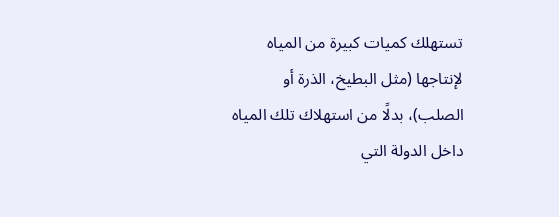تستهلك كميات كبيرة من المياه لإنتاجها (مثل البطيخ، الذرة أو الصلب)، بدلًا من استهلاك تلك المياه داخل الدولة التي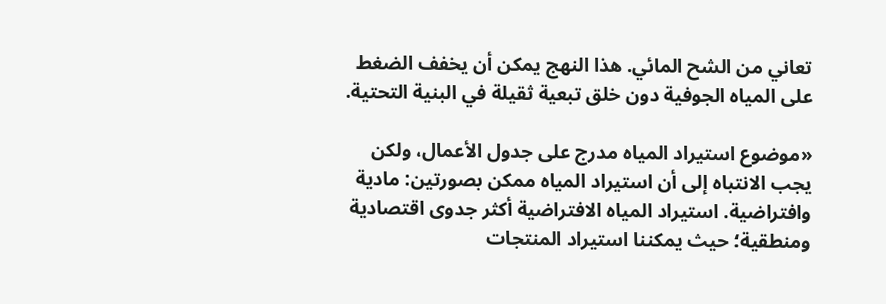تعاني من الشح المائي. هذا النهج يمكن أن يخفف الضغط على المياه الجوفية دون خلق تبعية ثقيلة في البنية التحتية.

«موضوع استيراد المياه مدرج على جدول الأعمال، ولكن يجب الانتباه إلى أن استيراد المياه ممكن بصورتين: مادية وافتراضية. استيراد المياه الافتراضية أكثر جدوى اقتصادية ومنطقية؛ حيث يمكننا استيراد المنتجات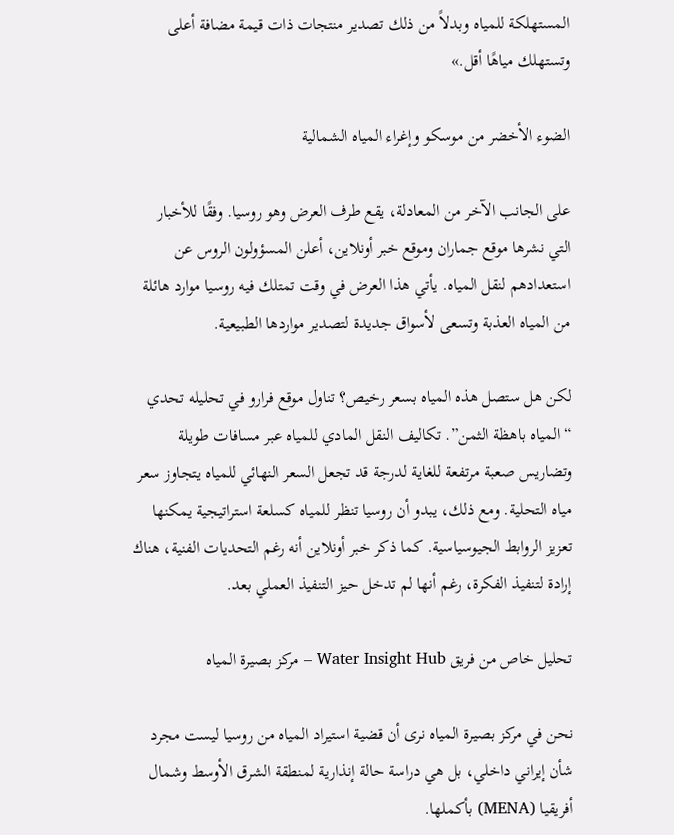المستهلكة للمياه وبدلاً من ذلك تصدير منتجات ذات قيمة مضافة أعلى وتستهلك مياهًا أقل.»

الضوء الأخضر من موسكو وإغراء المياه الشمالية

على الجانب الآخر من المعادلة، يقع طرف العرض وهو روسيا. وفقًا للأخبار التي نشرها موقع جماران وموقع خبر أونلاين، أعلن المسؤولون الروس عن استعدادهم لنقل المياه. يأتي هذا العرض في وقت تمتلك فيه روسيا موارد هائلة من المياه العذبة وتسعى لأسواق جديدة لتصدير مواردها الطبيعية.

لكن هل ستصل هذه المياه بسعر رخيص؟ تناول موقع فرارو في تحليله تحدي “المياه باهظة الثمن”. تكاليف النقل المادي للمياه عبر مسافات طويلة وتضاريس صعبة مرتفعة للغاية لدرجة قد تجعل السعر النهائي للمياه يتجاوز سعر مياه التحلية. ومع ذلك، يبدو أن روسيا تنظر للمياه كسلعة استراتيجية يمكنها تعزيز الروابط الجيوسياسية. كما ذكر خبر أونلاين أنه رغم التحديات الفنية، هناك إرادة لتنفيذ الفكرة، رغم أنها لم تدخل حيز التنفيذ العملي بعد.

تحليل خاص من فريق Water Insight Hub – مركز بصيرة المياه

نحن في مركز بصيرة المياه نرى أن قضية استيراد المياه من روسيا ليست مجرد شأن إيراني داخلي، بل هي دراسة حالة إنذارية لمنطقة الشرق الأوسط وشمال أفريقيا (MENA) بأكملها.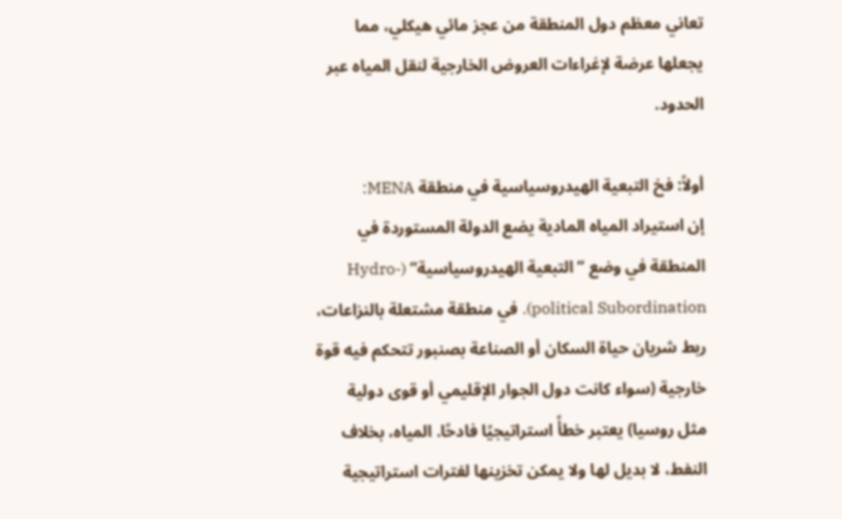تعاني معظم دول المنطقة من عجز مائي هيكلي، مما يجعلها عرضة لإغراءات العروض الخارجية لنقل المياه عبر الحدود.

أولاً: فخ التبعية الهيدروسياسية في منطقة MENA:
إن استيراد المياه المادية يضع الدولة المستوردة في المنطقة في وضع “التبعية الهيدروسياسية” (Hydro-political Subordination). في منطقة مشتعلة بالنزاعات، ربط شريان حياة السكان أو الصناعة بصنبور تتحكم فيه قوة خارجية (سواء كانت دول الجوار الإقليمي أو قوى دولية مثل روسيا) يعتبر خطأً استراتيجيًا فادحًا. المياه، بخلاف النفط، لا بديل لها ولا يمكن تخزينها لفترات استراتيجية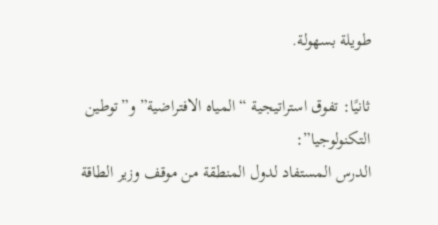طويلة بسهولة.

ثانيًا: تفوق استراتيجية “المياه الافتراضية” و”توطين التكنولوجيا”:
الدرس المستفاد لدول المنطقة من موقف وزير الطاقة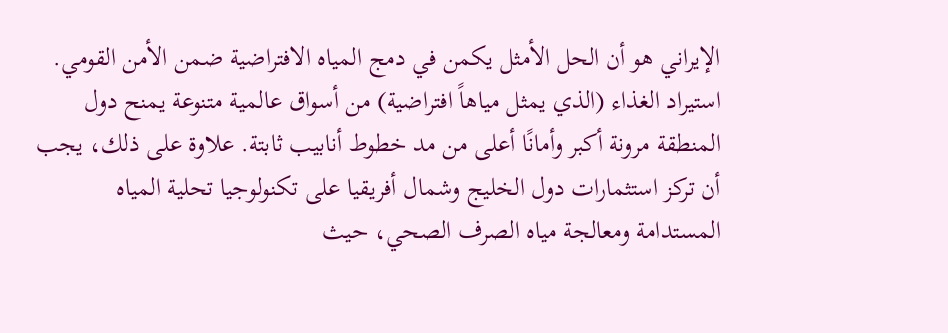الإيراني هو أن الحل الأمثل يكمن في دمج المياه الافتراضية ضمن الأمن القومي. استيراد الغذاء (الذي يمثل مياهاً افتراضية) من أسواق عالمية متنوعة يمنح دول المنطقة مرونة أكبر وأمانًا أعلى من مد خطوط أنابيب ثابتة. علاوة على ذلك، يجب أن تركز استثمارات دول الخليج وشمال أفريقيا على تكنولوجيا تحلية المياه المستدامة ومعالجة مياه الصرف الصحي، حيث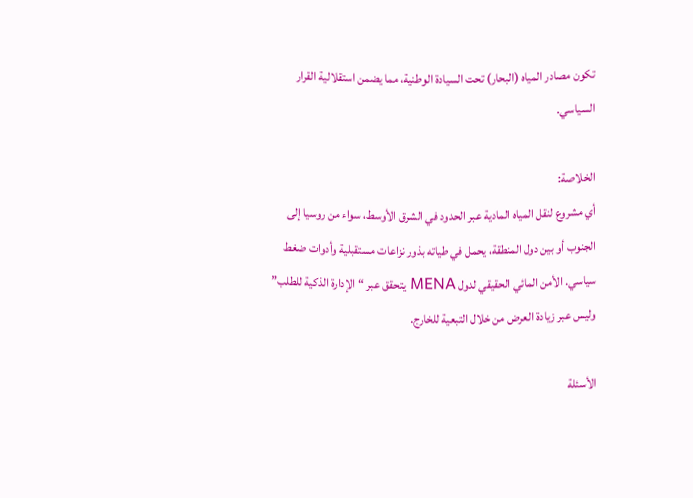تكون مصادر المياه (البحار) تحت السيادة الوطنية، مما يضمن استقلالية القرار السياسي.

الخلاصة:
أي مشروع لنقل المياه المادية عبر الحدود في الشرق الأوسط، سواء من روسيا إلى الجنوب أو بين دول المنطقة، يحمل في طياته بذور نزاعات مستقبلية وأدوات ضغط سياسي. الأمن المائي الحقيقي لدول MENA يتحقق عبر “الإدارة الذكية للطلب” وليس عبر زيادة العرض من خلال التبعية للخارج.

الأسئلة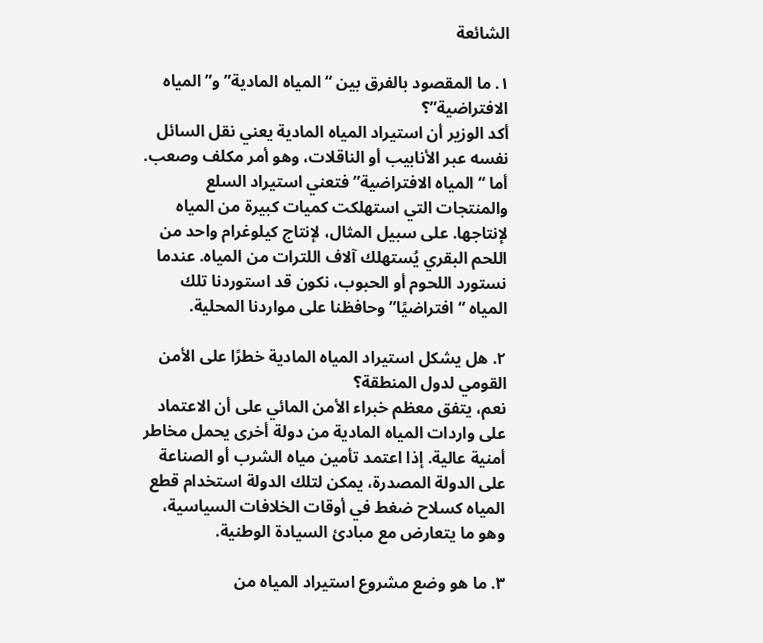الشائعة

١. ما المقصود بالفرق بين “المياه المادية” و”المياه الافتراضية”؟
أكد الوزير أن استيراد المياه المادية يعني نقل السائل نفسه عبر الأنابيب أو الناقلات، وهو أمر مكلف وصعب. أما “المياه الافتراضية” فتعني استيراد السلع والمنتجات التي استهلكت كميات كبيرة من المياه لإنتاجها. على سبيل المثال، لإنتاج كيلوغرام واحد من اللحم البقري يُستهلك آلاف اللترات من المياه. عندما نستورد اللحوم أو الحبوب، نكون قد استوردنا تلك المياه “افتراضيًا” وحافظنا على مواردنا المحلية.

٢. هل يشكل استيراد المياه المادية خطرًا على الأمن القومي لدول المنطقة؟
نعم، يتفق معظم خبراء الأمن المائي على أن الاعتماد على واردات المياه المادية من دولة أخرى يحمل مخاطر أمنية عالية. إذا اعتمد تأمين مياه الشرب أو الصناعة على الدولة المصدرة، يمكن لتلك الدولة استخدام قطع المياه كسلاح ضغط في أوقات الخلافات السياسية، وهو ما يتعارض مع مبادئ السيادة الوطنية.

٣. ما هو وضع مشروع استيراد المياه من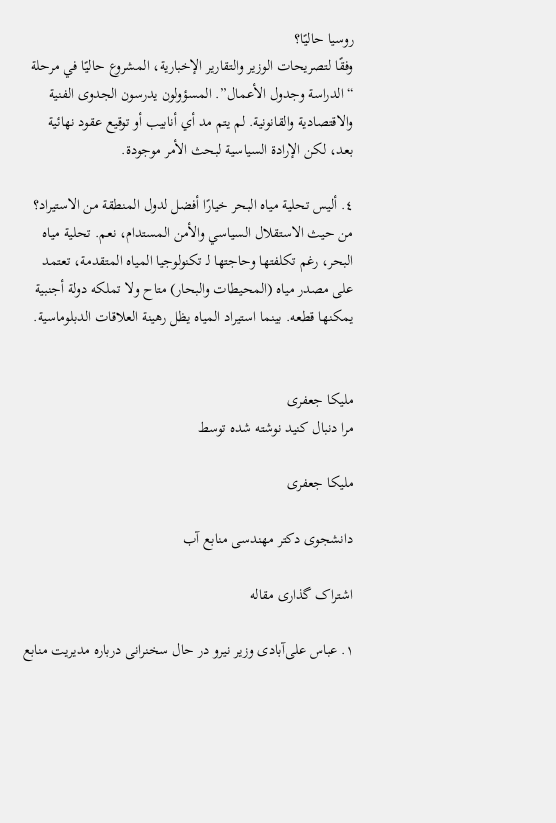روسيا حاليًا؟
وفقًا لتصريحات الوزير والتقارير الإخبارية، المشروع حاليًا في مرحلة “الدراسة وجدول الأعمال”. المسؤولون يدرسون الجدوى الفنية والاقتصادية والقانونية. لم يتم مد أي أنابيب أو توقيع عقود نهائية بعد، لكن الإرادة السياسية لبحث الأمر موجودة.

٤. أليس تحلية مياه البحر خيارًا أفضل لدول المنطقة من الاستيراد؟
من حيث الاستقلال السياسي والأمن المستدام، نعم. تحلية مياه البحر، رغم تكلفتها وحاجتها لـ تكنولوجيا المياه المتقدمة، تعتمد على مصدر مياه (المحيطات والبحار) متاح ولا تملكه دولة أجنبية يمكنها قطعه. بينما استيراد المياه يظل رهينة العلاقات الدبلوماسية.


ملیکا جعفری
مرا دنبال کنید نوشته شده توسط

ملیکا جعفری

دانشجوی دکتر مهندسی منابع آب

اشتراک گذاری مقاله

۱. عباس علی‌آبادی وزیر نیرو در حال سخنرانی درباره مدیریت منابع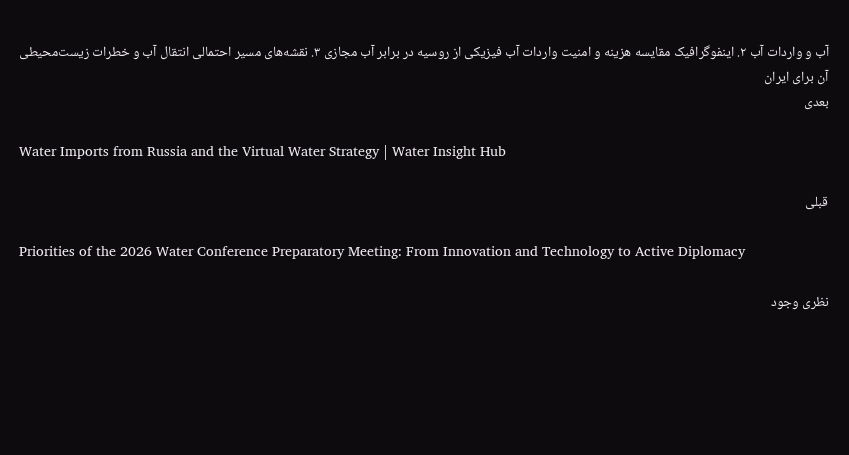آب و واردات آب ۲. اینفوگرافیک مقایسه هزینه و امنیت واردات آب فیزیکی از روسیه در برابر آب مجازی ۳. نقشه‌های مسیر احتمالی انتقال آب و خطرات زیست‌محیطی آن برای ایران
بعدی

Water Imports from Russia and the Virtual Water Strategy | Water Insight Hub

قبلی

Priorities of the 2026 Water Conference Preparatory Meeting: From Innovation and Technology to Active Diplomacy

نظری وجود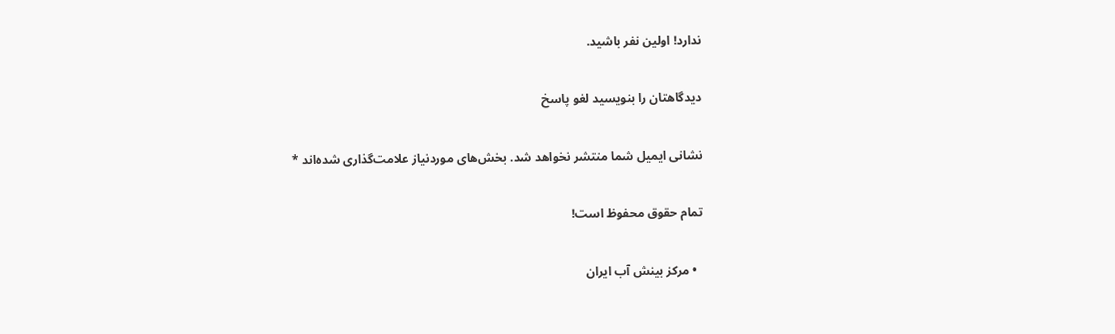ندارد! اولین نفر باشید.

دیدگاهتان را بنویسید لغو پاسخ

نشانی ایمیل شما منتشر نخواهد شد. بخش‌های موردنیاز علامت‌گذاری شده‌اند *

تمام حقوق محفوظ است!

  • مرکز بینش آب ایران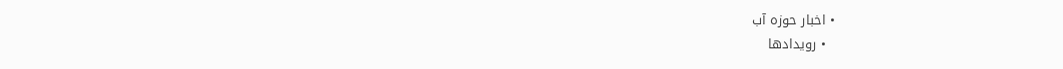• اخبار حوزه آب
  • رویدادها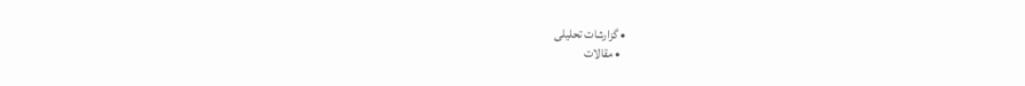• گزارشات تحلیلی
  • مقالات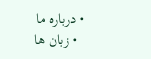• درباره ما
  • زبان ها